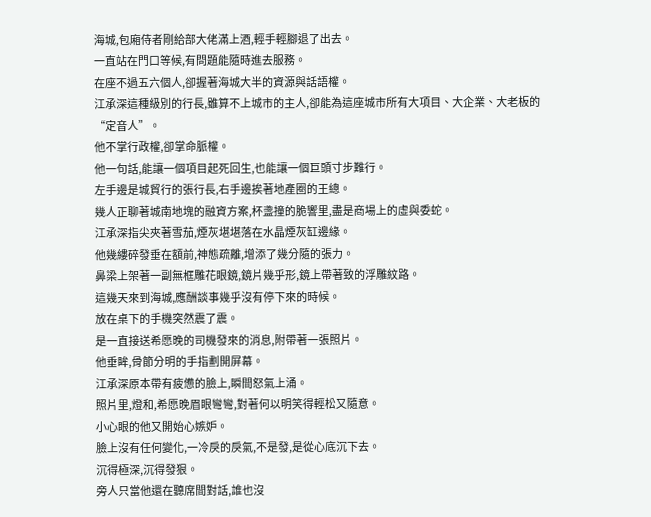海城,包廂侍者剛給部大佬滿上酒,輕手輕腳退了出去。
一直站在門口等候,有問題能隨時進去服務。
在座不過五六個人,卻握著海城大半的資源與話語權。
江承深這種級別的行長,雖算不上城市的主人,卻能為這座城市所有大項目、大企業、大老板的“定音人”。
他不掌行政權,卻掌命脈權。
他一句話,能讓一個項目起死回生,也能讓一個巨頭寸步難行。
左手邊是城貿行的張行長,右手邊挨著地產圈的王總。
幾人正聊著城南地塊的融資方案,杯盞撞的脆響里,盡是商場上的虛與委蛇。
江承深指尖夾著雪茄,煙灰堪堪落在水晶煙灰缸邊緣。
他幾縷碎發垂在額前,神態疏離,增添了幾分隨的張力。
鼻梁上架著一副無框雕花眼鏡,鏡片幾乎形,鏡上帶著致的浮雕紋路。
這幾天來到海城,應酬談事幾乎沒有停下來的時候。
放在桌下的手機突然震了震。
是一直接送希愿晚的司機發來的消息,附帶著一張照片。
他垂眸,骨節分明的手指劃開屏幕。
江承深原本帶有疲憊的臉上,瞬間怒氣上涌。
照片里,燈和,希愿晚眉眼彎彎,對著何以明笑得輕松又隨意。
小心眼的他又開始心嫉妒。
臉上沒有任何變化,一冷戾的戾氣,不是發,是從心底沉下去。
沉得極深,沉得發狠。
旁人只當他還在聽席間對話,誰也沒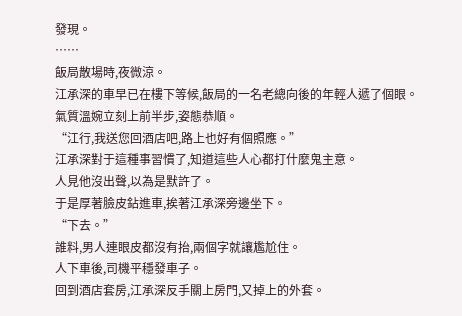發現。
……
飯局散場時,夜微涼。
江承深的車早已在樓下等候,飯局的一名老總向後的年輕人遞了個眼。
氣質溫婉立刻上前半步,姿態恭順。
“江行,我送您回酒店吧,路上也好有個照應。”
江承深對于這種事習慣了,知道這些人心都打什麼鬼主意。
人見他沒出聲,以為是默許了。
于是厚著臉皮鉆進車,挨著江承深旁邊坐下。
“下去。”
誰料,男人連眼皮都沒有抬,兩個字就讓尷尬住。
人下車後,司機平穩發車子。
回到酒店套房,江承深反手關上房門,又掉上的外套。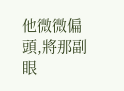他微微偏頭,將那副眼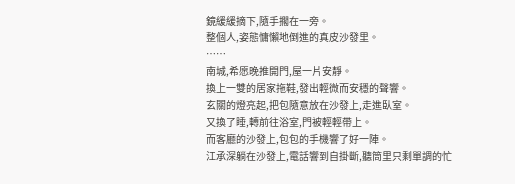鏡緩緩摘下,隨手擱在一旁。
整個人,姿態慵懶地倒進的真皮沙發里。
……
南城,希愿晚推開門,屋一片安靜。
換上一雙的居家拖鞋,發出輕微而安穩的聲響。
玄關的燈亮起,把包隨意放在沙發上,走進臥室。
又換了睡,轉前往浴室,門被輕輕帶上。
而客廳的沙發上,包包的手機響了好一陣。
江承深躺在沙發上,電話響到自掛斷,聽筒里只剩單調的忙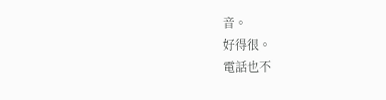音。
好得很。
電話也不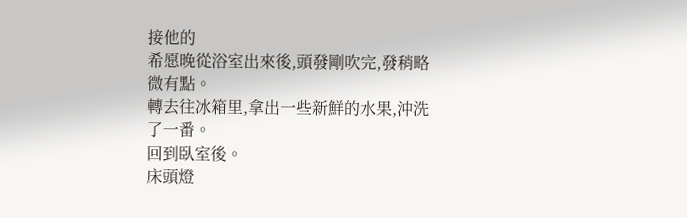接他的
希愿晚從浴室出來後,頭發剛吹完,發稍略微有點。
轉去往冰箱里,拿出一些新鮮的水果,沖洗了一番。
回到臥室後。
床頭燈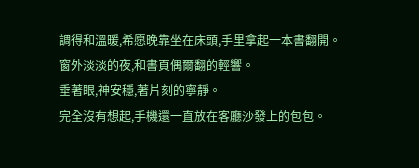調得和溫暖,希愿晚靠坐在床頭,手里拿起一本書翻開。
窗外淡淡的夜,和書頁偶爾翻的輕響。
垂著眼,神安穩,著片刻的寧靜。
完全沒有想起,手機還一直放在客廳沙發上的包包。